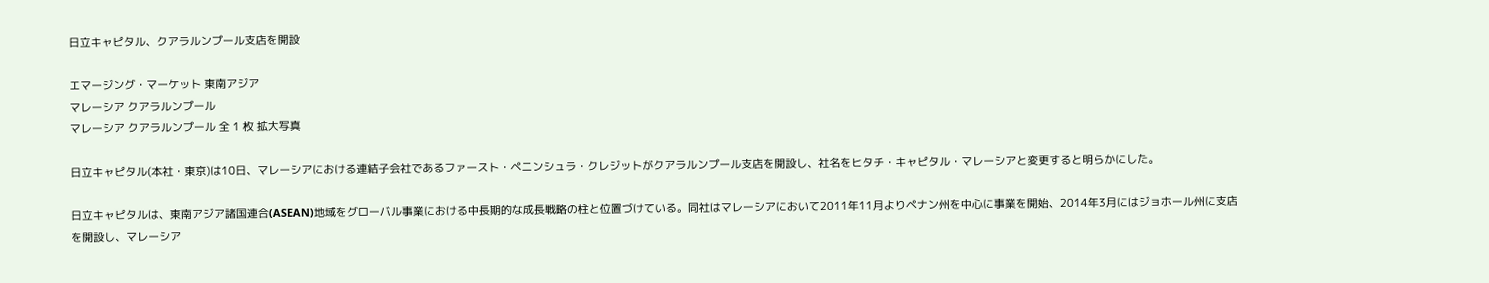日立キャピタル、クアラルンプール支店を開設

エマージング・マーケット 東南アジア
マレーシア クアラルンプール
マレーシア クアラルンプール 全 1 枚 拡大写真

日立キャピタル(本社・東京)は10日、マレーシアにおける連結子会社であるファースト・ペニンシュラ・クレジットがクアラルンプール支店を開設し、社名をヒタチ・キャピタル・マレーシアと変更すると明らかにした。

日立キャピタルは、東南アジア諸国連合(ASEAN)地域をグローバル事業における中長期的な成長戦略の柱と位置づけている。同社はマレーシアにおいて2011年11月よりペナン州を中心に事業を開始、2014年3月にはジョホール州に支店を開設し、マレーシア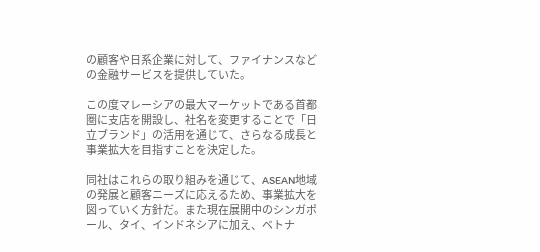の顧客や日系企業に対して、ファイナンスなどの金融サービスを提供していた。

この度マレーシアの最大マーケットである首都圏に支店を開設し、社名を変更することで「日立ブランド」の活用を通じて、さらなる成長と事業拡大を目指すことを決定した。

同社はこれらの取り組みを通じて、ASEAN地域の発展と顧客ニーズに応えるため、事業拡大を図っていく方針だ。また現在展開中のシンガポール、タイ、インドネシアに加え、ベトナ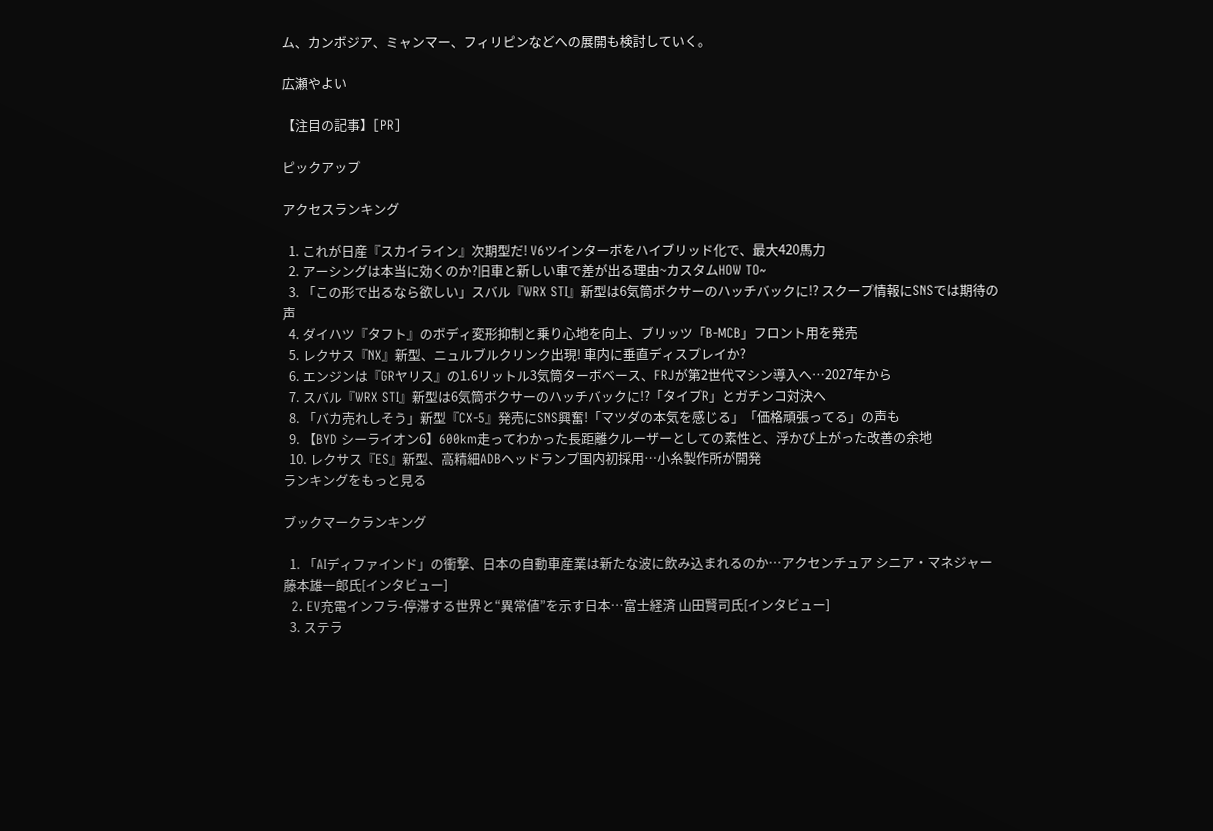ム、カンボジア、ミャンマー、フィリピンなどへの展開も検討していく。

広瀬やよい

【注目の記事】[PR]

ピックアップ

アクセスランキング

  1. これが日産『スカイライン』次期型だ! V6ツインターボをハイブリッド化で、最大420馬力
  2. アーシングは本当に効くのか?旧車と新しい車で差が出る理由~カスタムHOW TO~
  3. 「この形で出るなら欲しい」スバル『WRX STI』新型は6気筒ボクサーのハッチバックに!? スクープ情報にSNSでは期待の声
  4. ダイハツ『タフト』のボディ変形抑制と乗り心地を向上、ブリッツ「B-MCB」フロント用を発売
  5. レクサス『NX』新型、ニュルブルクリンク出現! 車内に垂直ディスプレイか?
  6. エンジンは『GRヤリス』の1.6リットル3気筒ターボベース、FRJが第2世代マシン導入へ…2027年から
  7. スバル『WRX STI』新型は6気筒ボクサーのハッチバックに!?「タイプR」とガチンコ対決へ
  8. 「バカ売れしそう」新型『CX-5』発売にSNS興奮!「マツダの本気を感じる」「価格頑張ってる」の声も
  9. 【BYD シーライオン6】600km走ってわかった長距離クルーザーとしての素性と、浮かび上がった改善の余地
  10. レクサス『ES』新型、高精細ADBヘッドランプ国内初採用…小糸製作所が開発
ランキングをもっと見る

ブックマークランキング

  1. 「AIディファインド」の衝撃、日本の自動車産業は新たな波に飲み込まれるのか…アクセンチュア シニア・マネジャー 藤本雄一郎氏[インタビュー]
  2. EV充電インフラ-停滞する世界と“異常値”を示す日本…富士経済 山田賢司氏[インタビュー]
  3. ステラ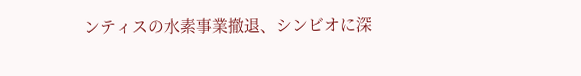ンティスの水素事業撤退、シンビオに深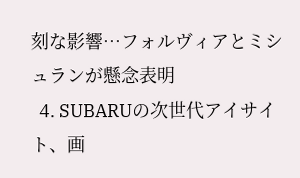刻な影響…フォルヴィアとミシュランが懸念表明
  4. SUBARUの次世代アイサイト、画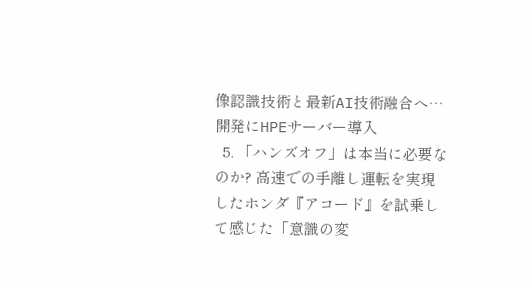像認識技術と最新AI技術融合へ…開発にHPEサーバー導入
  5. 「ハンズオフ」は本当に必要なのか? 高速での手離し運転を実現したホンダ『アコード』を試乗して感じた「意識の変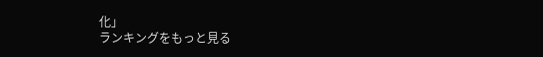化」
ランキングをもっと見る